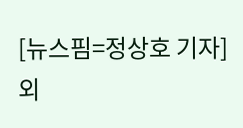[뉴스핌=정상호 기자] 외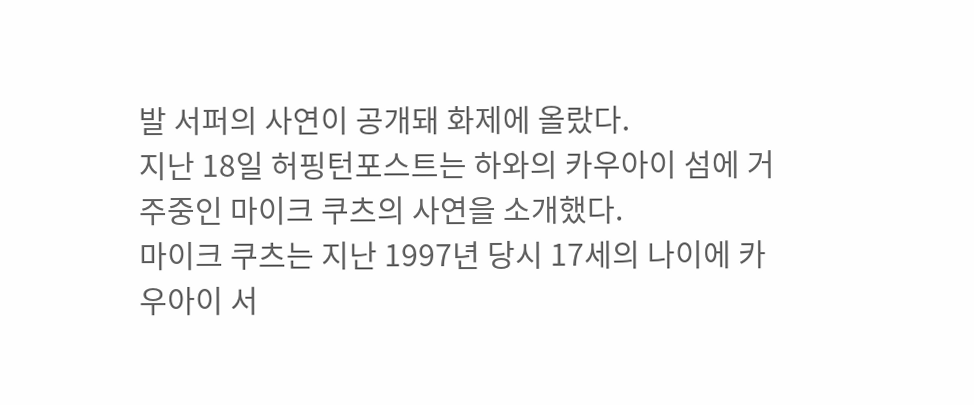발 서퍼의 사연이 공개돼 화제에 올랐다.
지난 18일 허핑턴포스트는 하와의 카우아이 섬에 거주중인 마이크 쿠츠의 사연을 소개했다.
마이크 쿠츠는 지난 1997년 당시 17세의 나이에 카우아이 서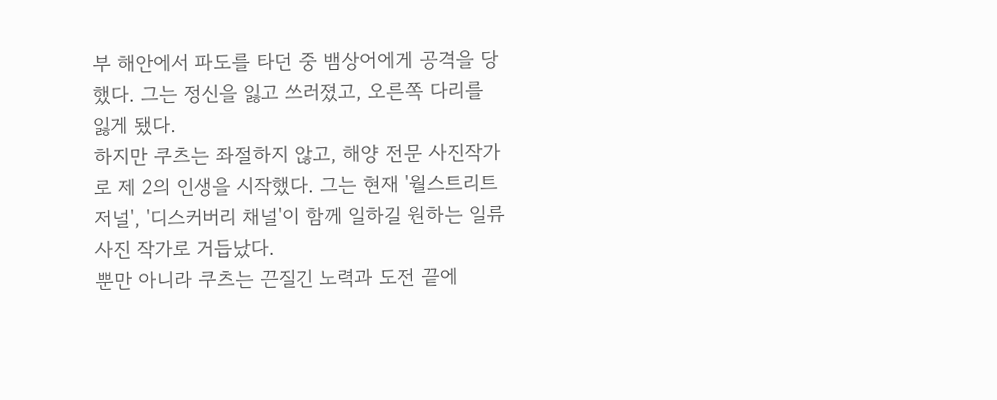부 해안에서 파도를 타던 중 뱀상어에게 공격을 당했다. 그는 정신을 잃고 쓰러졌고, 오른쪽 다리를 잃게 됐다.
하지만 쿠츠는 좌절하지 않고, 해양 전문 사진작가로 제 2의 인생을 시작했다. 그는 현재 '월스트리트 저널', '디스커버리 채널'이 함께 일하길 원하는 일류 사진 작가로 거듭났다.
뿐만 아니라 쿠츠는 끈질긴 노력과 도전 끝에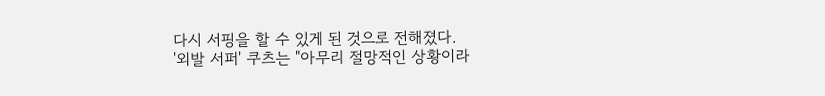다시 서핑을 할 수 있게 된 것으로 전해졌다.
'외발 서퍼' 쿠츠는 "아무리 절망적인 상황이라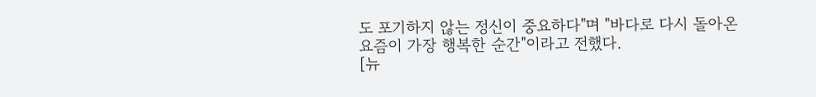도 포기하지 않는 정신이 중요하다"며 "바다로 다시 돌아온 요즘이 가장 행복한 순간"이라고 전했다.
[뉴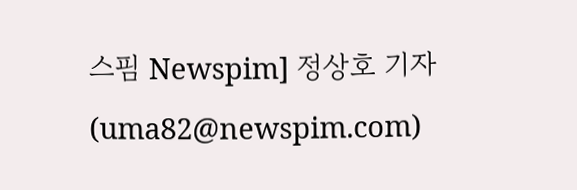스핌 Newspim] 정상호 기자 (uma82@newspim.com)